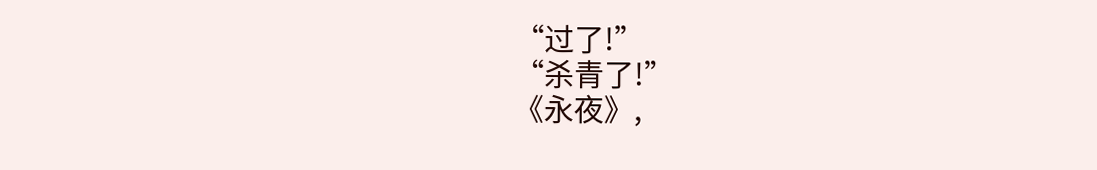“过了!”
“杀青了!”
《永夜》,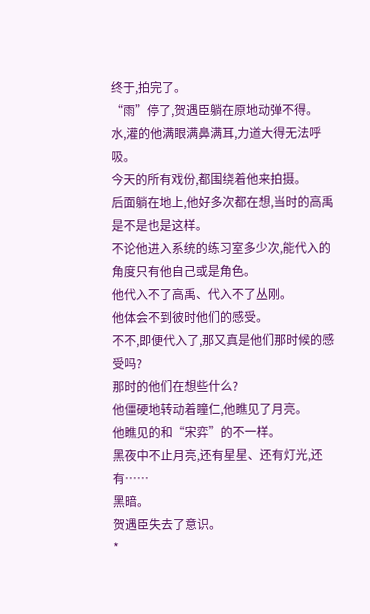终于,拍完了。
“雨”停了,贺遇臣躺在原地动弹不得。
水,灌的他满眼满鼻满耳,力道大得无法呼吸。
今天的所有戏份,都围绕着他来拍摄。
后面躺在地上,他好多次都在想,当时的高禹是不是也是这样。
不论他进入系统的练习室多少次,能代入的角度只有他自己或是角色。
他代入不了高禹、代入不了丛刚。
他体会不到彼时他们的感受。
不不,即便代入了,那又真是他们那时候的感受吗?
那时的他们在想些什么?
他僵硬地转动着瞳仁,他瞧见了月亮。
他瞧见的和“宋弈”的不一样。
黑夜中不止月亮,还有星星、还有灯光,还有……
黑暗。
贺遇臣失去了意识。
*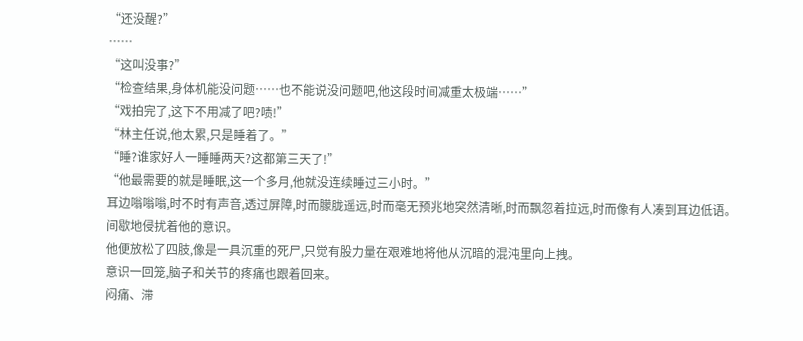“还没醒?”
……
“这叫没事?”
“检查结果,身体机能没问题……也不能说没问题吧,他这段时间减重太极端……”
“戏拍完了,这下不用减了吧?啧!”
“林主任说,他太累,只是睡着了。”
“睡?谁家好人一睡睡两天?这都第三天了!”
“他最需要的就是睡眠,这一个多月,他就没连续睡过三小时。”
耳边嗡嗡嗡,时不时有声音,透过屏障,时而朦胧遥远,时而毫无预兆地突然清晰,时而飘忽着拉远,时而像有人凑到耳边低语。
间歇地侵扰着他的意识。
他便放松了四肢,像是一具沉重的死尸,只觉有股力量在艰难地将他从沉暗的混沌里向上拽。
意识一回笼,脑子和关节的疼痛也跟着回来。
闷痛、滞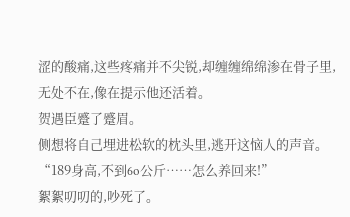涩的酸痛,这些疼痛并不尖锐,却缠缠绵绵渗在骨子里,无处不在,像在提示他还活着。
贺遇臣蹙了蹙眉。
侧想将自己埋进松软的枕头里,逃开这恼人的声音。
“189身高,不到6o公斤……怎么养回来!”
絮絮叨叨的,吵死了。